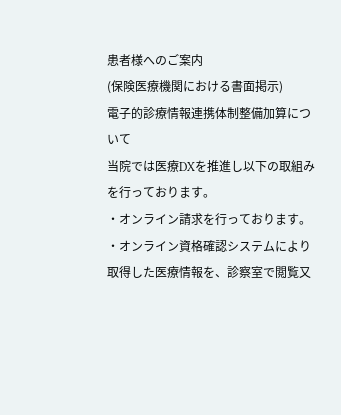患者様へのご案内
(保険医療機関における書面掲示)
電子的診療情報連携体制整備加算について
当院では医療DXを推進し以下の取組みを行っております。
・オンライン請求を行っております。
・オンライン資格確認システムにより取得した医療情報を、診察室で閲覧又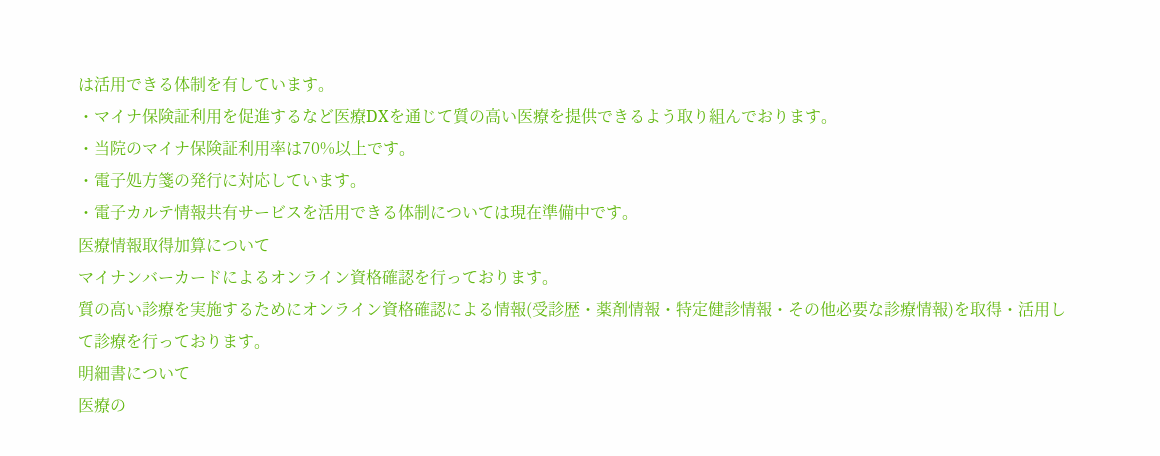は活用できる体制を有しています。
・マイナ保険証利用を促進するなど医療DXを通じて質の高い医療を提供できるよう取り組んでおります。
・当院のマイナ保険証利用率は70%以上です。
・電子処方箋の発行に対応しています。
・電子カルテ情報共有サービスを活用できる体制については現在準備中です。
医療情報取得加算について
マイナンバーカードによるオンライン資格確認を行っております。
質の高い診療を実施するためにオンライン資格確認による情報(受診歴・薬剤情報・特定健診情報・その他必要な診療情報)を取得・活用して診療を行っております。
明細書について
医療の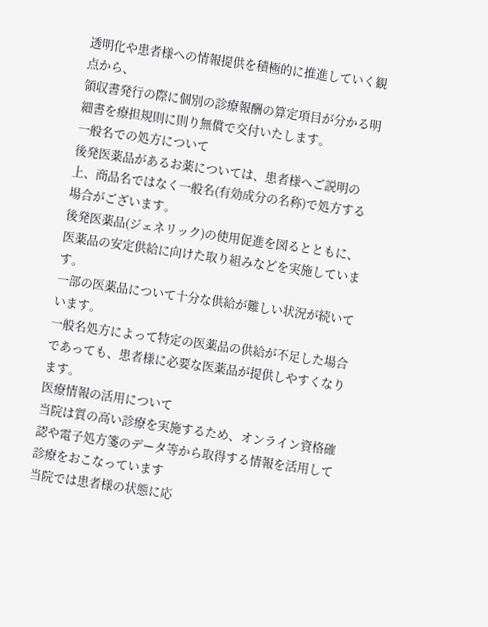透明化や患者様への情報提供を積極的に推進していく観点から、
領収書発行の際に個別の診療報酬の算定項目が分かる明細書を療担規則に則り無償で交付いたします。
一般名での処方について
後発医薬品があるお薬については、患者様へご説明の上、商品名ではなく一般名(有効成分の名称)で処方する場合がございます。
後発医薬品(ジェネリック)の使用促進を図るとともに、医薬品の安定供給に向けた取り組みなどを実施しています。
一部の医薬品について十分な供給が難しい状況が続いています。
一般名処方によって特定の医薬品の供給が不足した場合であっても、患者様に必要な医薬品が提供しやすくなります。
医療情報の活用について
当院は質の高い診療を実施するため、オンライン資格確認や電子処方箋のデータ等から取得する情報を活用して診療をおこなっています
当院では患者様の状態に応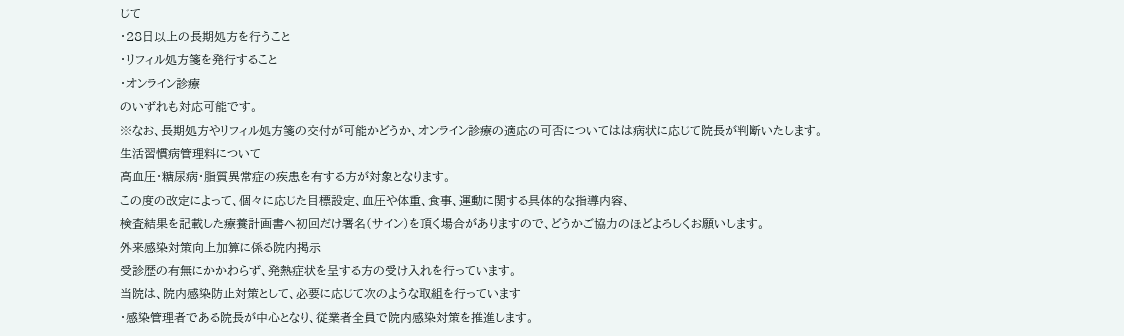じて
・28日以上の長期処方を行うこと
・リフィル処方箋を発行すること
・オンライン診療
のいずれも対応可能です。
※なお、長期処方やリフィル処方箋の交付が可能かどうか、オンライン診療の適応の可否についてはは病状に応じて院長が判断いたします。
生活習慣病管理料について
高血圧・糖尿病・脂質異常症の疾患を有する方が対象となります。
この度の改定によって、個々に応じた目標設定、血圧や体重、食事、運動に関する具体的な指導内容、
検査結果を記載した療養計画書へ初回だけ署名(サイン)を頂く場合がありますので、どうかご協力のほどよろしくお願いします。
外来感染対策向上加算に係る院内掲示
受診歴の有無にかかわらず、発熱症状を呈する方の受け入れを行っています。
当院は、院内感染防止対策として、必要に応じて次のような取組を行っています
・感染管理者である院長が中心となり、従業者全員で院内感染対策を推進します。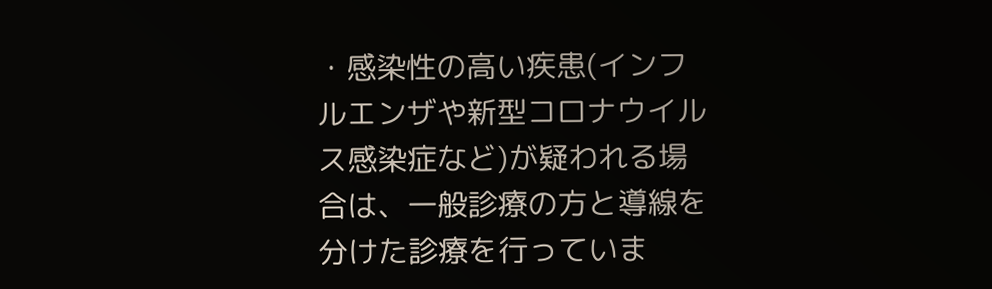・感染性の高い疾患(インフルエンザや新型コロナウイルス感染症など)が疑われる場合は、一般診療の方と導線を分けた診療を行っていま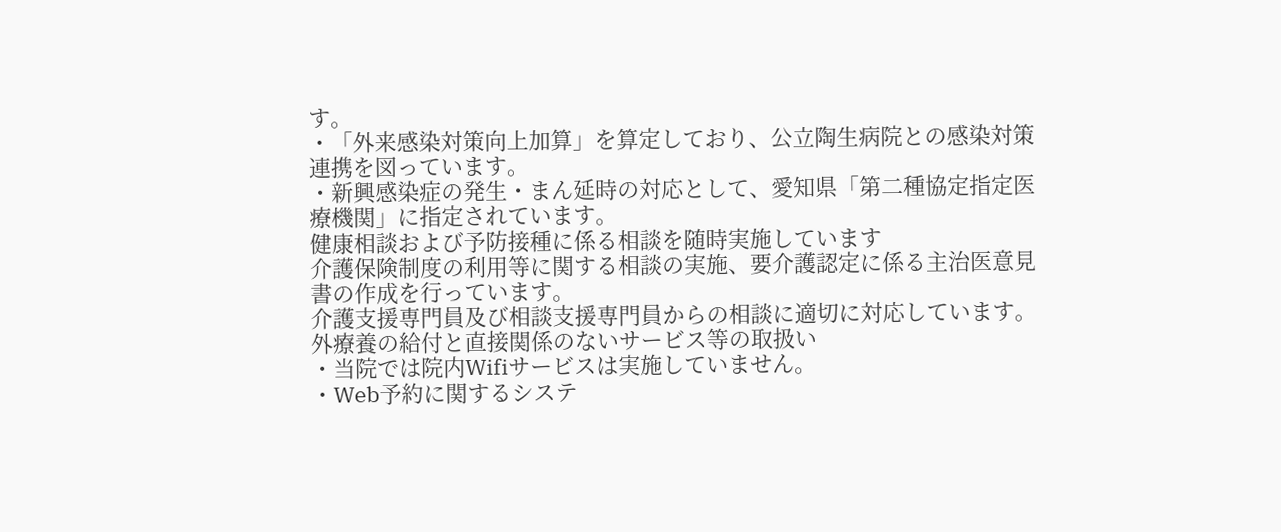す。
・「外来感染対策向上加算」を算定しており、公立陶生病院との感染対策連携を図っています。
・新興感染症の発生・まん延時の対応として、愛知県「第二種協定指定医療機関」に指定されています。
健康相談および予防接種に係る相談を随時実施しています
介護保険制度の利用等に関する相談の実施、要介護認定に係る主治医意見書の作成を行っています。
介護支援専門員及び相談支援専門員からの相談に適切に対応しています。
外療養の給付と直接関係のないサービス等の取扱い
・当院では院内Wifiサービスは実施していません。
・Web予約に関するシステ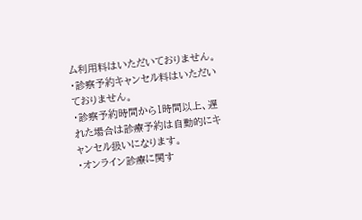ム利用料はいただいておりません。
・診察予約キャンセル料はいただいておりません。
・診察予約時間から1時間以上、遅れた場合は診療予約は自動的にキャンセル扱いになります。
・オンライン診療に関す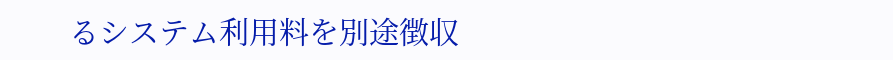るシステム利用料を別途徴収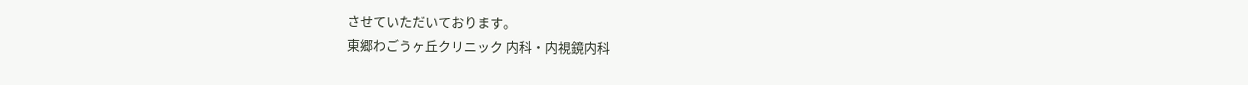させていただいております。
東郷わごうヶ丘クリニック 内科・内視鏡内科